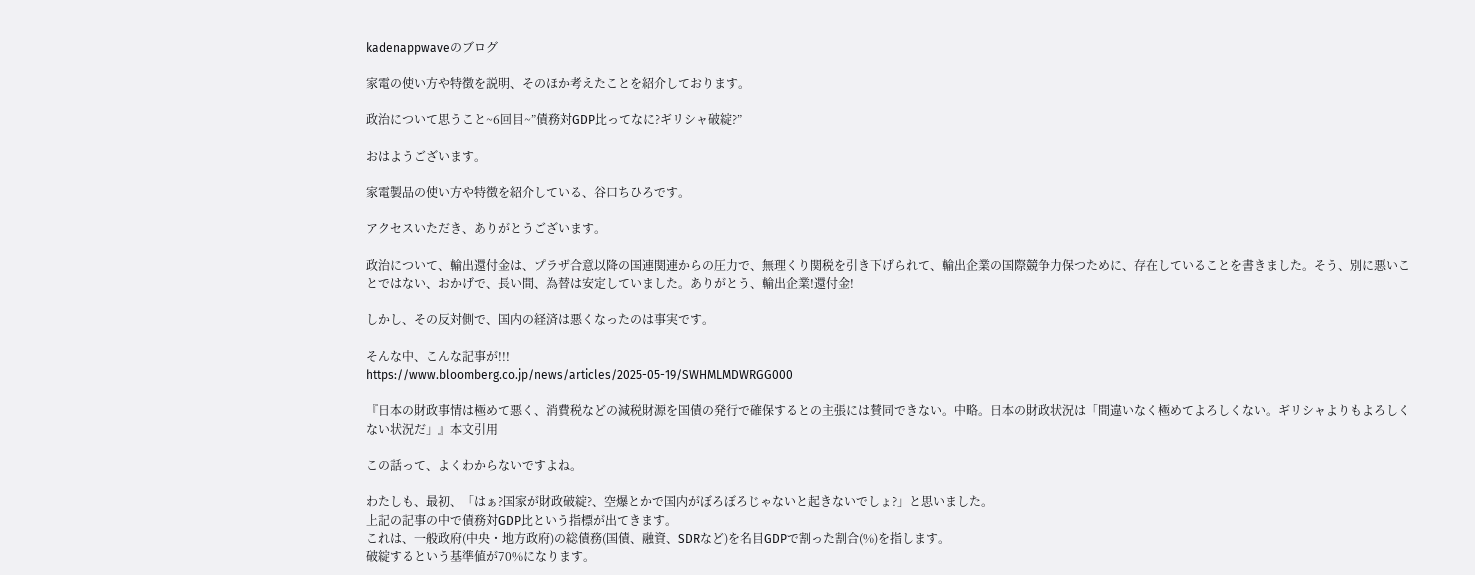kadenappwaveのブログ

家電の使い方や特徴を説明、そのほか考えたことを紹介しております。

政治について思うこと~6回目~”債務対GDP比ってなに?ギリシャ破綻?”

おはようございます。

家電製品の使い方や特徴を紹介している、谷口ちひろです。

アクセスいただき、ありがとうございます。

政治について、輸出還付金は、プラザ合意以降の国連関連からの圧力で、無理くり関税を引き下げられて、輸出企業の国際競争力保つために、存在していることを書きました。そう、別に悪いことではない、おかげで、長い間、為替は安定していました。ありがとう、輸出企業!還付金!

しかし、その反対側で、国内の経済は悪くなったのは事実です。

そんな中、こんな記事が!!!
https://www.bloomberg.co.jp/news/articles/2025-05-19/SWHMLMDWRGG000

『日本の財政事情は極めて悪く、消費税などの減税財源を国債の発行で確保するとの主張には賛同できない。中略。日本の財政状況は「間違いなく極めてよろしくない。ギリシャよりもよろしくない状況だ」』本文引用

この話って、よくわからないですよね。

わたしも、最初、「はぁ?国家が財政破綻?、空爆とかで国内がぼろぼろじゃないと起きないでしょ?」と思いました。
上記の記事の中で債務対GDP比という指標が出てきます。
これは、一般政府(中央・地方政府)の総債務(国債、融資、SDRなど)を名目GDPで割った割合(%)を指します。
破綻するという基準値が70%になります。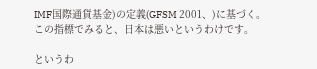IMF国際通貨基金)の定義(GFSM 2001、)に基づく。
この指標でみると、日本は悪いというわけです。

というわ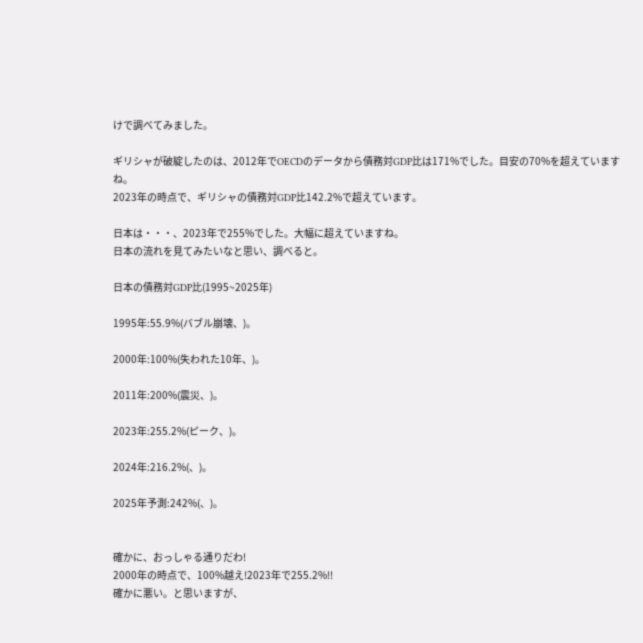けで調べてみました。

ギリシャが破綻したのは、2012年でOECDのデータから債務対GDP比は171%でした。目安の70%を超えていますね。
2023年の時点で、ギリシャの債務対GDP比142.2%で超えています。

日本は・・・、2023年で255%でした。大幅に超えていますね。
日本の流れを見てみたいなと思い、調べると。

日本の債務対GDP比(1995~2025年)

1995年:55.9%(バブル崩壊、)。

2000年:100%(失われた10年、)。

2011年:200%(震災、)。

2023年:255.2%(ピーク、)。

2024年:216.2%(、)。

2025年予測:242%(、)。


確かに、おっしゃる通りだわ!
2000年の時点で、100%越え!2023年で255.2%!!
確かに悪い。と思いますが、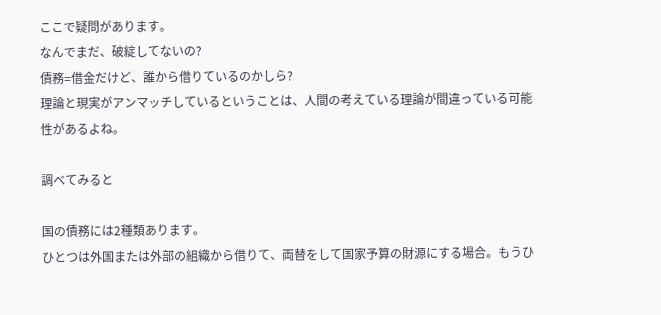ここで疑問があります。
なんでまだ、破綻してないの?
債務=借金だけど、誰から借りているのかしら?
理論と現実がアンマッチしているということは、人間の考えている理論が間違っている可能性があるよね。

調べてみると

国の債務には2種類あります。
ひとつは外国または外部の組織から借りて、両替をして国家予算の財源にする場合。もうひ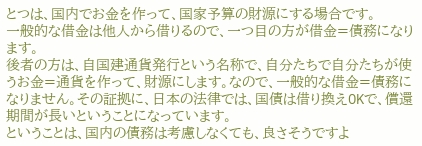とつは、国内でお金を作って、国家予算の財源にする場合です。
一般的な借金は他人から借りるので、一つ目の方が借金=債務になります。
後者の方は、自国建通貨発行という名称で、自分たちで自分たちが使うお金=通貨を作って、財源にします。なので、一般的な借金=債務になりません。その証拠に、日本の法律では、国債は借り換えOKで、償還期間が長いということになっています。
ということは、国内の債務は考慮しなくても、良さそうですよ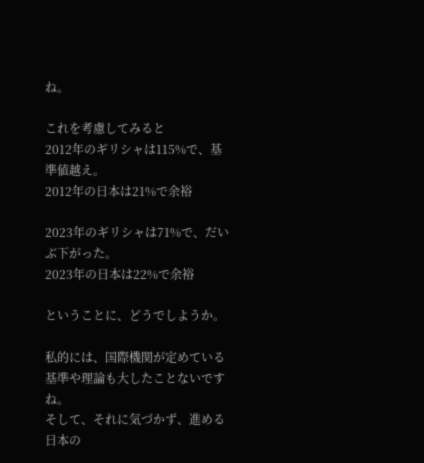ね。

これを考慮してみると
2012年のギリシャは115%で、基準値越え。
2012年の日本は21%で余裕

2023年のギリシャは71%で、だいぶ下がった。
2023年の日本は22%で余裕

ということに、どうでしようか。

私的には、国際機関が定めている基準や理論も大したことないですね。
そして、それに気づかず、進める日本の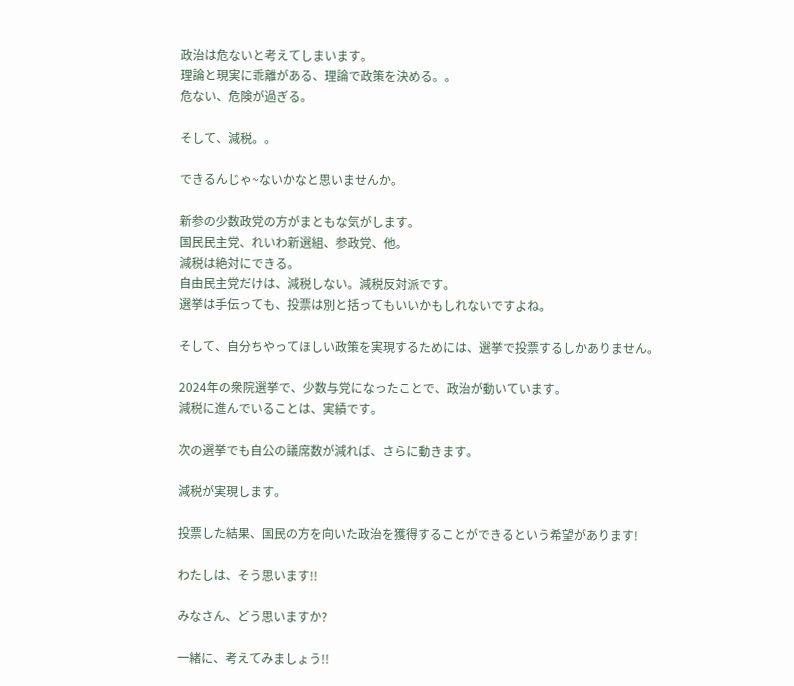政治は危ないと考えてしまいます。
理論と現実に乖離がある、理論で政策を決める。。
危ない、危険が過ぎる。

そして、減税。。

できるんじゃ~ないかなと思いませんか。

新参の少数政党の方がまともな気がします。
国民民主党、れいわ新選組、参政党、他。
減税は絶対にできる。
自由民主党だけは、減税しない。減税反対派です。
選挙は手伝っても、投票は別と括ってもいいかもしれないですよね。

そして、自分ちやってほしい政策を実現するためには、選挙で投票するしかありません。

2024年の衆院選挙で、少数与党になったことで、政治が動いています。
減税に進んでいることは、実績です。

次の選挙でも自公の議席数が減れば、さらに動きます。

減税が実現します。

投票した結果、国民の方を向いた政治を獲得することができるという希望があります!

わたしは、そう思います!!

みなさん、どう思いますか?

一緒に、考えてみましょう!!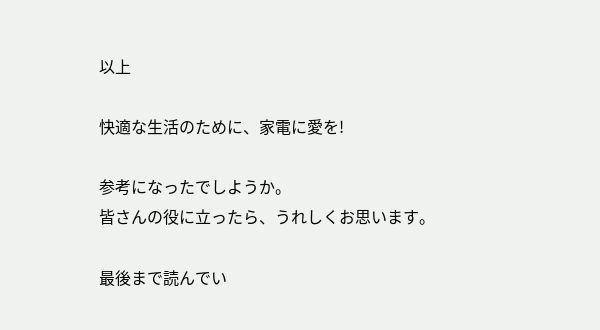以上

快適な生活のために、家電に愛を!

参考になったでしようか。
皆さんの役に立ったら、うれしくお思います。

最後まで読んでい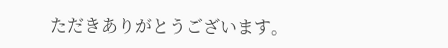ただきありがとうございます。